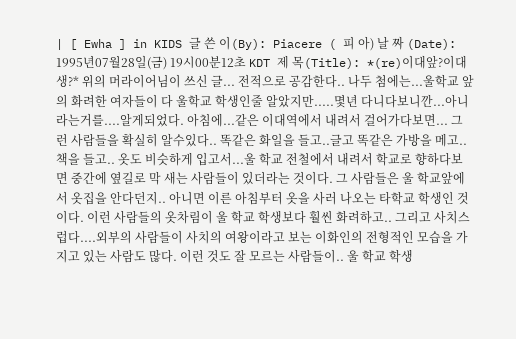| [ Ewha ] in KIDS 글 쓴 이(By): Piacere ( 피 아) 날 짜 (Date): 1995년07월28일(금) 19시00분12초 KDT 제 목(Title): *(re)이대앞?이대생?* 위의 머라이어님이 쓰신 글... 전적으로 공감한다.. 나두 첨에는...울학교 앞의 화려한 여자들이 다 울학교 학생인줄 알았지만.....몇년 다니다보니깐...아니라는거를....알게되었다. 아침에...같은 이대역에서 내려서 걸어가다보면... 그런 사람들을 확실히 알수있다.. 똑같은 화일을 들고..글고 똑같은 가방을 메고..책을 들고.. 옷도 비슷하게 입고서...울 학교 전철에서 내려서 학교로 향하다보면 중간에 옆길로 막 새는 사람들이 있더라는 것이다. 그 사람들은 울 학교앞에서 옷집을 안다던지.. 아니면 이른 아침부터 옷을 사러 나오는 타학교 학생인 것이다. 이런 사람들의 옷차림이 울 학교 학생보다 훨씬 화려하고.. 그리고 사치스럽다....외부의 사람들이 사치의 여왕이라고 보는 이화인의 전형적인 모습을 가지고 있는 사람도 많다. 이런 것도 잘 모르는 사람들이.. 울 학교 학생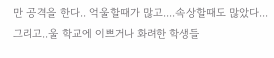만 공격을 한다.. 억울할때가 많고....속상할때도 많았다... 그리고..울 학교에 이쁘거나 화려한 학생들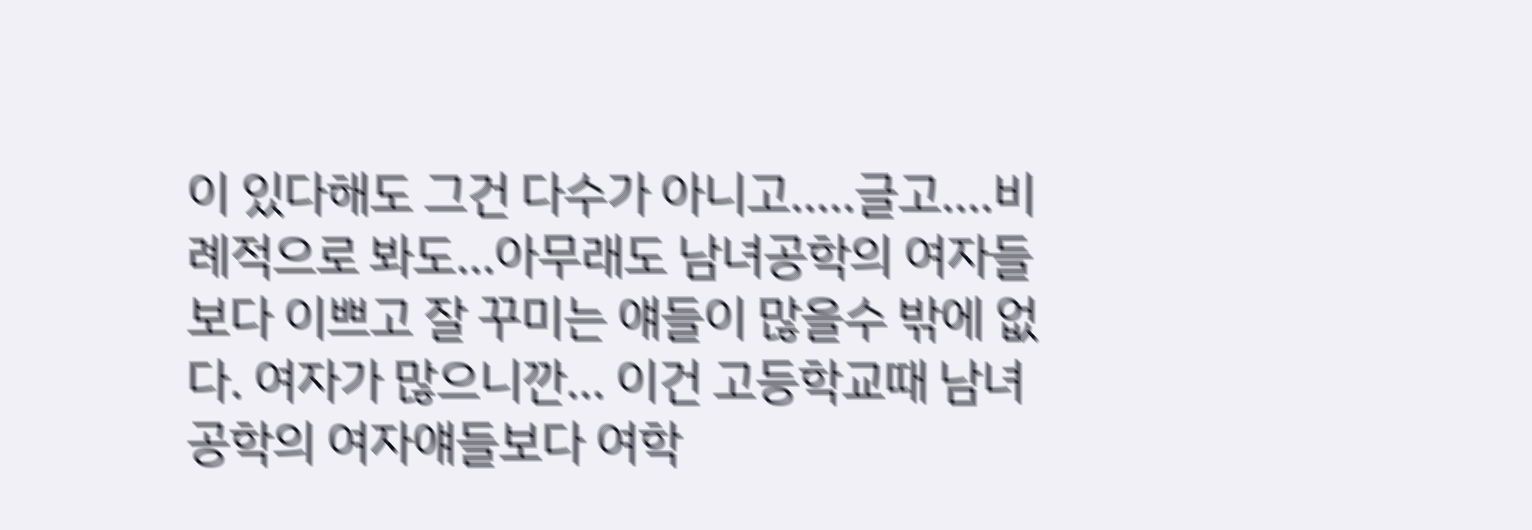이 있다해도 그건 다수가 아니고.....글고....비례적으로 봐도...아무래도 남녀공학의 여자들보다 이쁘고 잘 꾸미는 얘들이 많을수 밖에 없다. 여자가 많으니깐... 이건 고등학교때 남녀공학의 여자얘들보다 여학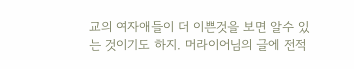교의 여자애들이 더 이쁜것을 보면 알수 있는 것이기도 하지. 머라이어님의 글에 전적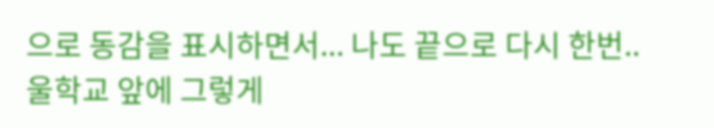으로 동감을 표시하면서... 나도 끝으로 다시 한번.. 울학교 앞에 그렇게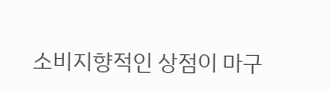소비지향적인 상점이 마구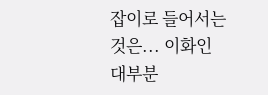잡이로 들어서는 것은... 이화인 대부분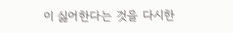이 싫어한다는 것을 다시한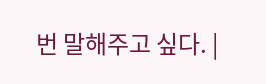번 말해주고 싶다. |